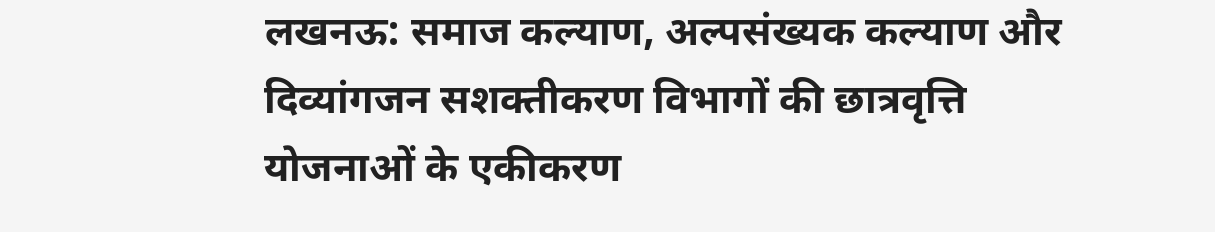लखनऊ: समाज कल्याण, अल्पसंख्यक कल्याण और दिव्यांगजन सशक्तीकरण विभागों की छात्रवृत्ति योजनाओं के एकीकरण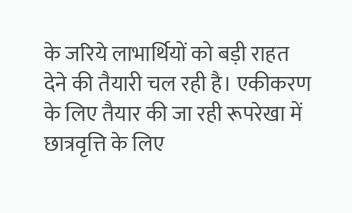के जरिये लाभार्थियों को बड़ी राहत देने की तैयारी चल रही है। एकीकरण के लिए तैयार की जा रही रूपरेखा में छात्रवृत्ति के लिए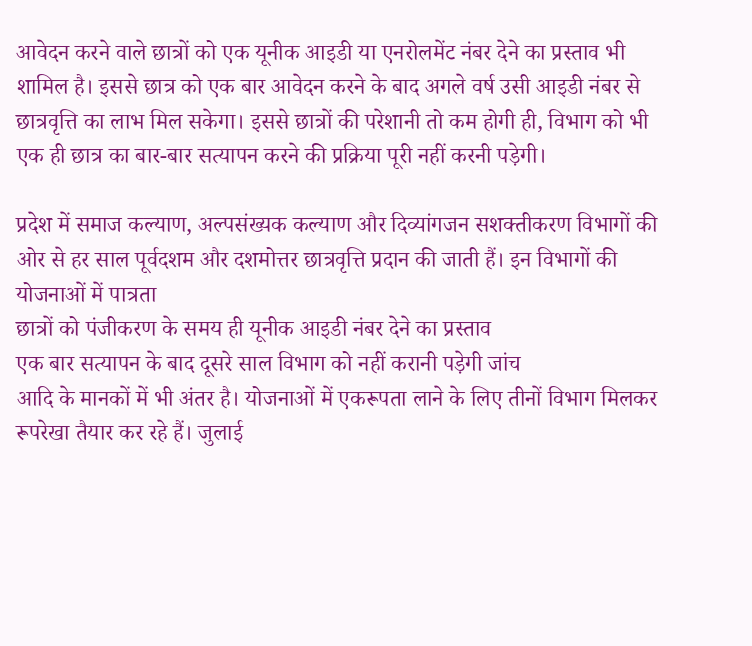आवेदन करने वाले छात्रों को एक यूनीक आइडी या एनरोलमेंट नंबर देने का प्रस्ताव भी शामिल है। इससे छात्र को एक बार आवेदन करने के बाद अगले वर्ष उसी आइडी नंबर से छात्रवृत्ति का लाभ मिल सकेगा। इससे छात्रों की परेशानी तो कम होगी ही, विभाग को भी एक ही छात्र का बार-बार सत्यापन करने की प्रक्रिया पूरी नहीं करनी पड़ेगी।

प्रदेश में समाज कल्याण, अल्पसंख्यक कल्याण और दिव्यांगजन सशक्तीकरण विभागों की ओर से हर साल पूर्वदशम और दशमोत्तर छात्रवृत्ति प्रदान की जाती हैं। इन विभागों की योजनाओं में पात्रता
छात्रों को पंजीकरण के समय ही यूनीक आइडी नंबर देने का प्रस्ताव
एक बार सत्यापन के बाद दूसरे साल विभाग को नहीं करानी पड़ेगी जांच
आदि के मानकों में भी अंतर है। योजनाओं में एकरूपता लाने के लिए तीनों विभाग मिलकर रूपरेखा तैयार कर रहे हैं। जुलाई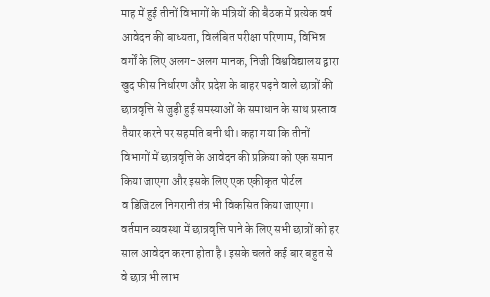माह में हुई तीनों विभागों के मंत्रियों की बैठक में प्रत्येक वर्ष आवेदन की बाध्यता, विलंबित परीक्षा परिणाम, विभिन्न वर्गों के लिए अलग-अलग मानक, निजी विश्वविद्यालय द्वारा खुद फीस निर्धारण और प्रदेश के बाहर पढ़ने वाले छात्रों की छात्रवृत्ति से जुड़ी हुई समस्याओं के समाधान के साथ प्रस्ताव तैयार करने पर सहमति बनी थी। कहा गया कि तीनों विभागों में छात्रवृत्ति के आवेदन की प्रक्रिया को एक समान किया जाएगा और इसके लिए एक एकीकृत पोर्टल
व डिजिटल निगरानी तंत्र भी विकसित किया जाएगा।
वर्तमान व्यवस्था में छात्रवृत्ति पाने के लिए सभी छात्रों को हर साल आवेदन करना होता है। इसके चलते कई बार बहुत से वे छात्र भी लाभ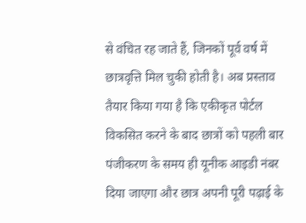से वंचित रह जाते हैं, जिनकों पूर्व वर्ष में छात्रवृत्ति मिल चुकी होती है। अब प्रस्ताव तैयार किया गया है कि एकीकृत पोर्टल विकसित करने के बाद छात्रों को पहली बार पंजीकरण के समय ही यूनीक आइडी नंबर दिया जाएगा और छात्र अपनी पूरी पढ़ाई के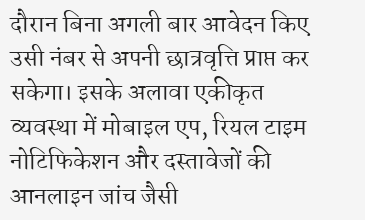दौरान बिना अगली बार आवेदन किए उसी नंबर से अपनी छात्रवृत्ति प्राप्त कर सकेगा। इसके अलावा एकीकृत व्यवस्था में मोबाइल एप, रियल टाइम नोटिफिकेशन और दस्तावेजों की आनलाइन जांच जैसी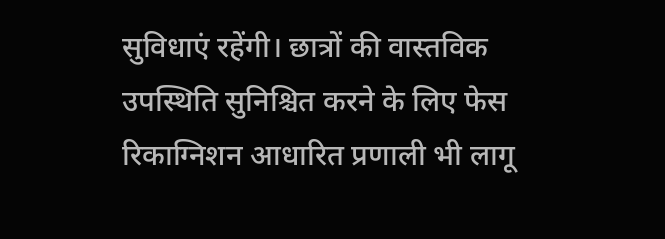सुविधाएं रहेंगी। छात्रों की वास्तविक उपस्थिति सुनिश्चित करने के लिए फेस रिकाग्निशन आधारित प्रणाली भी लागू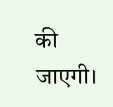की जाएगी।